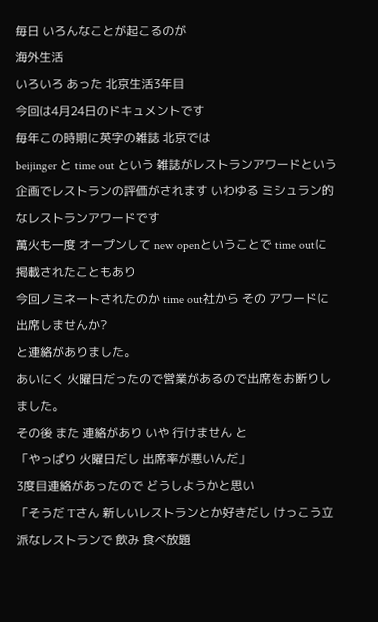毎日 いろんなことが起こるのが
海外生活
いろいろ あった 北京生活3年目
今回は4月24日のドキュメントです
毎年この時期に英字の雑誌 北京では
beijinger と time out という 雑誌がレストランアワードという
企画でレストランの評価がされます いわゆる ミシュラン的なレストランアワードです
萬火も一度 オープンして new openということで time outに掲載されたこともあり
今回ノミネートされたのか time out社から その アワードに出席しませんか?
と連絡がありました。
あいにく 火曜日だったので営業があるので出席をお断りしました。
その後 また 連絡があり いや 行けません と
「やっぱり 火曜日だし 出席率が悪いんだ」
3度目連絡があったので どうしようかと思い
「そうだ Tさん 新しいレストランとか好きだし けっこう立派なレストランで 飲み 食べ放題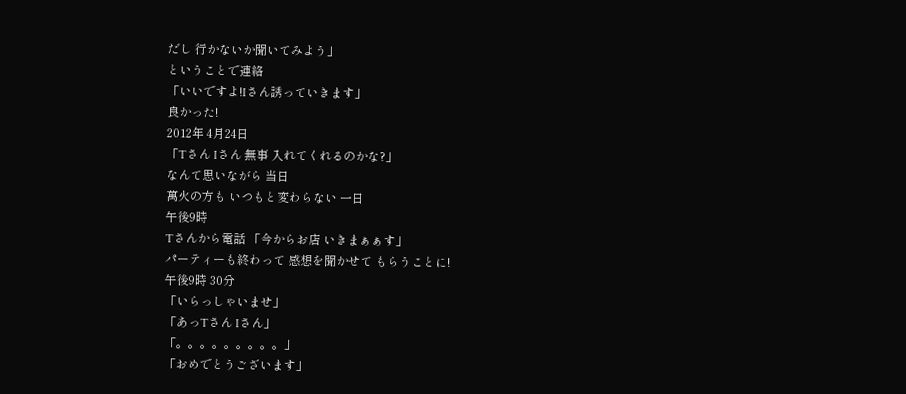だし 行かないか聞いてみよう」
ということで連絡
「いいですよ!Iさん誘っていきます」
良かった!
2012年 4月24日
「Tさん Iさん 無事 入れてくれるのかな?」
なんて思いながら 当日
萬火の方も いつもと変わらない 一日
午後9時
Tさんから電話 「今からお店 いきまぁぁす」
パーティーも終わって 感想を聞かせて もらうことに!
午後9時 30分
「いらっしゃいませ」
「あっTさん Iさん」
「。。。。。。。。。」
「おめでとうございます」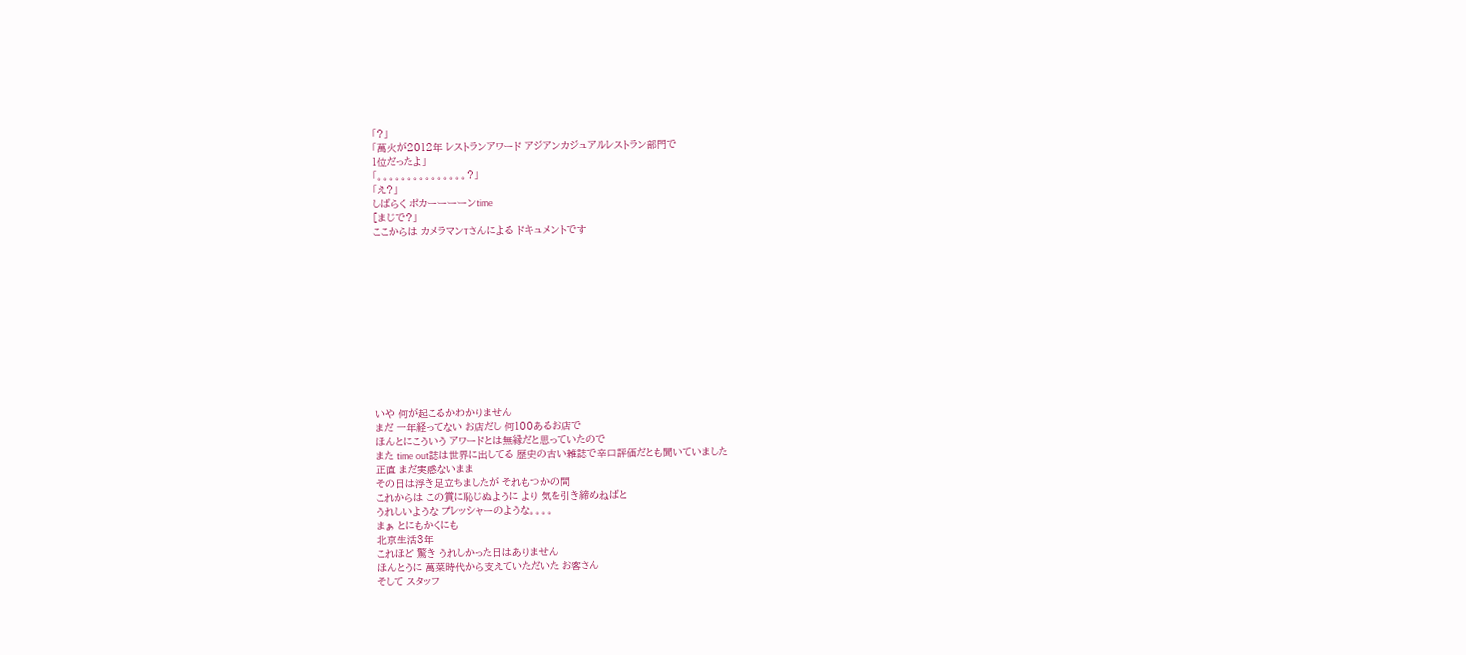「?」
「萬火が2012年 レストランアワード アジアンカジュアルレストラン部門で
1位だったよ」
「。。。。。。。。。。。。。。。?」
「え?」
しばらく ポカーーーーンtime
[まじで?」
ここからは カメラマンTさんによる ドキュメントです












いや 何が起こるかわかりません
まだ 一年経ってない お店だし 何100あるお店で
ほんとにこういう アワードとは無縁だと思っていたので
また time out誌は世界に出してる 歴史の古い雑誌で辛口評価だとも聞いていました
正直 まだ実感ないまま
その日は浮き足立ちましたが それもつかの間
これからは この賞に恥じぬように より 気を引き締めねばと
うれしいような プレッシャーのような。。。。
まぁ とにもかくにも
北京生活3年
これほど 驚き うれしかった日はありません
ほんとうに 萬菜時代から支えていただいた お客さん
そして スタッフ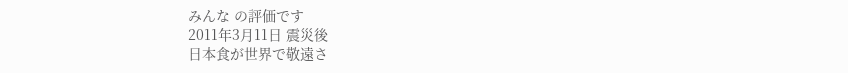みんな の評価です
2011年3月11日 震災後
日本食が世界で敬遠さ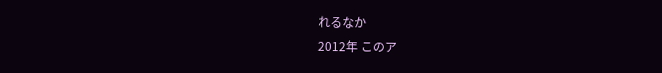れるなか
2012年 このア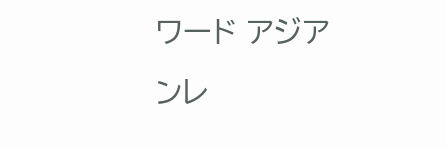ワード アジアンレ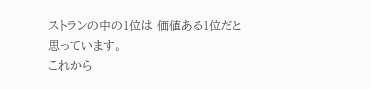ストランの中の1位は 価値ある1位だと
思っています。
これから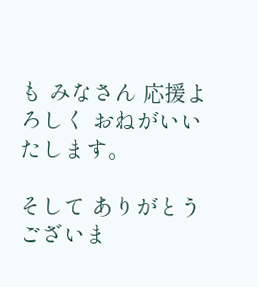も みなさん 応援よろしく おねがいいたします。

そして ありがとうございま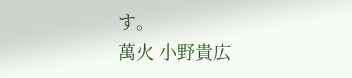す。
萬火 小野貴広